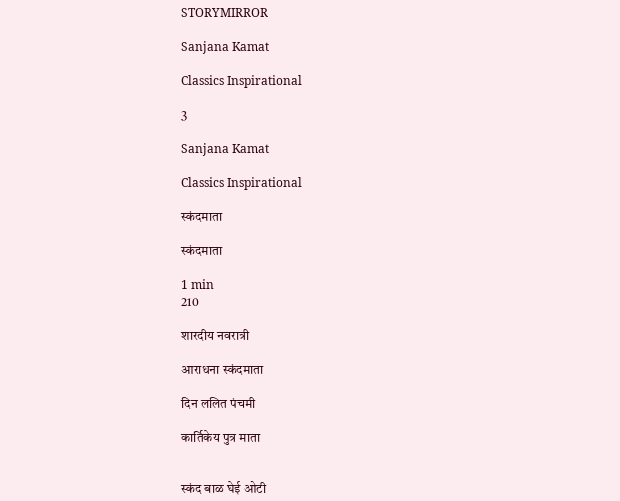STORYMIRROR

Sanjana Kamat

Classics Inspirational

3

Sanjana Kamat

Classics Inspirational

स्कंदमाता

स्कंदमाता

1 min
210

शारदीय नवरात्री

आराधना स्कंदमाता

दिन ललित पंचमी

कार्तिकेय पुत्र माता


स्कंद बाळ घेई ओटी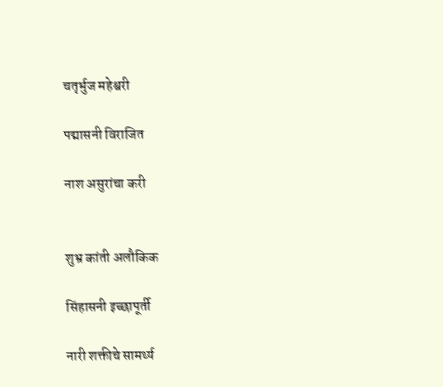चतृर्भुज महेश्वरी

पद्मासनी विराजित

नाश असुरांचा करी


शुभ्र कांती अलौकिक

सिंहासनी इच्छापूर्ती

नारी शक्तीचे सामर्थ्य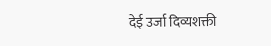देई उर्जा दिव्यशक्ती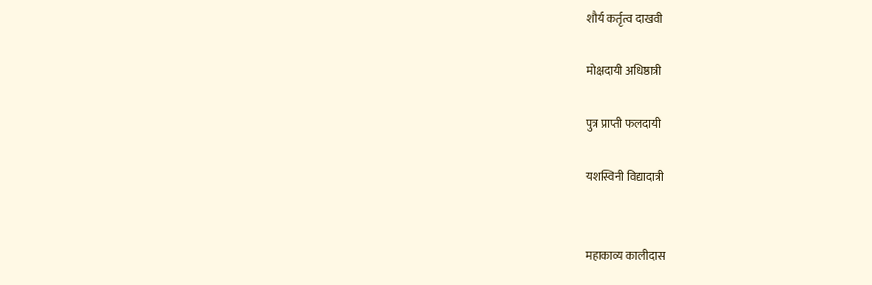शौर्य कर्तृत्व दाखवी

मोक्षदायी अधिष्ठात्री

पुत्र प्राप्ती फलदायी

यशस्विनी विद्यादात्री


महाकाव्य कालीदास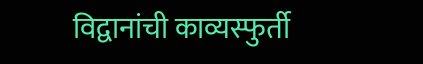विद्वानांची काव्यस्फुर्ती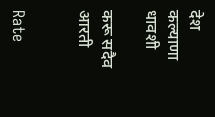देश कल्याणा धावशी

करू सदैव आरती


Rate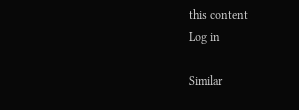this content
Log in

Similar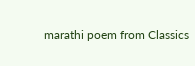marathi poem from Classics